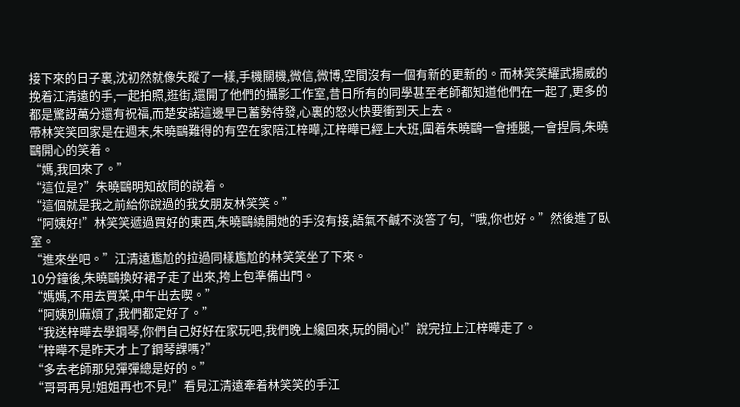接下來的日子裏,沈初然就像失蹤了一樣,手機關機,微信,微博,空間沒有一個有新的更新的。而林笑笑耀武揚威的挽着江清遠的手,一起拍照,逛街,還開了他們的攝影工作室,昔日所有的同學甚至老師都知道他們在一起了,更多的都是驚訝萬分還有祝福,而楚安諾這邊早已蓄勢待發,心裏的怒火快要衝到天上去。
帶林笑笑回家是在週末,朱曉鷗難得的有空在家陪江梓曄,江梓曄已經上大班,圍着朱曉鷗一會捶腿,一會捏肩,朱曉鷗開心的笑着。
“媽,我回來了。”
“這位是?”朱曉鷗明知故問的說着。
“這個就是我之前給你說過的我女朋友林笑笑。”
“阿姨好!”林笑笑遞過買好的東西,朱曉鷗繞開她的手沒有接,語氣不鹹不淡答了句,“哦,你也好。”然後進了臥室。
“進來坐吧。”江清遠尷尬的拉過同樣尷尬的林笑笑坐了下來。
10分鐘後,朱曉鷗換好裙子走了出來,挎上包準備出門。
“媽媽,不用去買菜,中午出去喫。”
“阿姨別麻煩了,我們都定好了。”
“我送梓曄去學鋼琴,你們自己好好在家玩吧,我們晚上纔回來,玩的開心!”說完拉上江梓曄走了。
“梓曄不是昨天才上了鋼琴課嗎?”
“多去老師那兒彈彈總是好的。”
“哥哥再見!姐姐再也不見!”看見江清遠牽着林笑笑的手江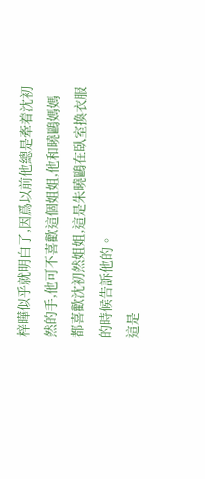梓曄似乎就明白了,因爲以前他總是牽着沈初然的手,他可不喜歡這個姐姐,他和曉鷗媽媽都喜歡沈初然姐姐,這是朱曉鷗在臥室換衣服的時候告訴他的。
這是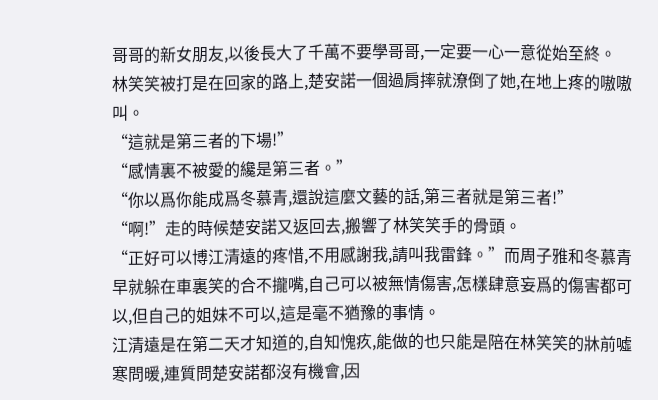哥哥的新女朋友,以後長大了千萬不要學哥哥,一定要一心一意從始至終。
林笑笑被打是在回家的路上,楚安諾一個過肩摔就潦倒了她,在地上疼的嗷嗷叫。
“這就是第三者的下場!”
“感情裏不被愛的纔是第三者。”
“你以爲你能成爲冬慕青,還說這麼文藝的話,第三者就是第三者!”
“啊!”走的時候楚安諾又返回去,搬響了林笑笑手的骨頭。
“正好可以博江清遠的疼惜,不用感謝我,請叫我雷鋒。”而周子雅和冬慕青早就躲在車裏笑的合不攏嘴,自己可以被無情傷害,怎樣肆意妄爲的傷害都可以,但自己的姐妹不可以,這是毫不猶豫的事情。
江清遠是在第二天才知道的,自知愧疚,能做的也只能是陪在林笑笑的牀前噓寒問暖,連質問楚安諾都沒有機會,因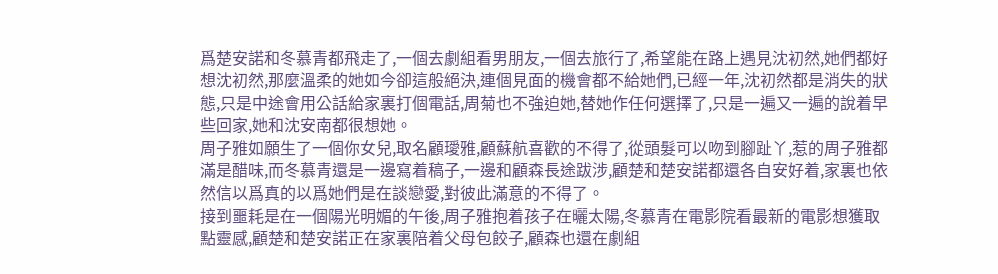爲楚安諾和冬慕青都飛走了,一個去劇組看男朋友,一個去旅行了,希望能在路上遇見沈初然,她們都好想沈初然,那麼溫柔的她如今卻這般絕決,連個見面的機會都不給她們,已經一年,沈初然都是消失的狀態,只是中途會用公話給家裏打個電話,周菊也不強迫她,替她作任何選擇了,只是一遍又一遍的說着早些回家,她和沈安南都很想她。
周子雅如願生了一個你女兒,取名顧璦雅,顧蘇航喜歡的不得了,從頭髮可以吻到腳趾丫,惹的周子雅都滿是醋味,而冬慕青還是一邊寫着稿子,一邊和顧森長途跋涉,顧楚和楚安諾都還各自安好着,家裏也依然信以爲真的以爲她們是在談戀愛,對彼此滿意的不得了。
接到噩耗是在一個陽光明媚的午後,周子雅抱着孩子在曬太陽,冬慕青在電影院看最新的電影想獲取點靈感,顧楚和楚安諾正在家裏陪着父母包餃子,顧森也還在劇組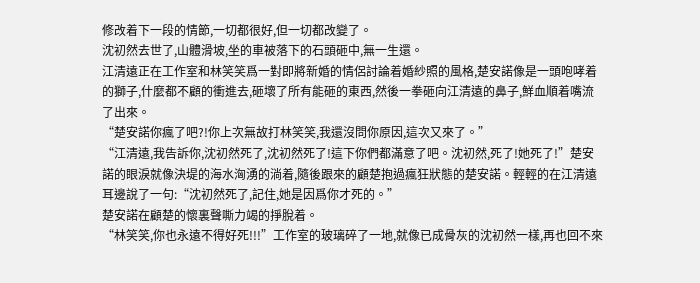修改着下一段的情節,一切都很好,但一切都改變了。
沈初然去世了,山體滑坡,坐的車被落下的石頭砸中,無一生還。
江清遠正在工作室和林笑笑爲一對即將新婚的情侶討論着婚紗照的風格,楚安諾像是一頭咆哮着的獅子,什麼都不顧的衝進去,砸壞了所有能砸的東西,然後一拳砸向江清遠的鼻子,鮮血順着嘴流了出來。
“楚安諾你瘋了吧?!你上次無故打林笑笑,我還沒問你原因,這次又來了。”
“江清遠,我告訴你,沈初然死了,沈初然死了!這下你們都滿意了吧。沈初然,死了!她死了!”楚安諾的眼淚就像決堤的海水洶湧的淌着,隨後跟來的顧楚抱過瘋狂狀態的楚安諾。輕輕的在江清遠耳邊說了一句:“沈初然死了,記住,她是因爲你才死的。”
楚安諾在顧楚的懷裏聲嘶力竭的掙脫着。
“林笑笑,你也永遠不得好死!!!”工作室的玻璃碎了一地,就像已成骨灰的沈初然一樣,再也回不來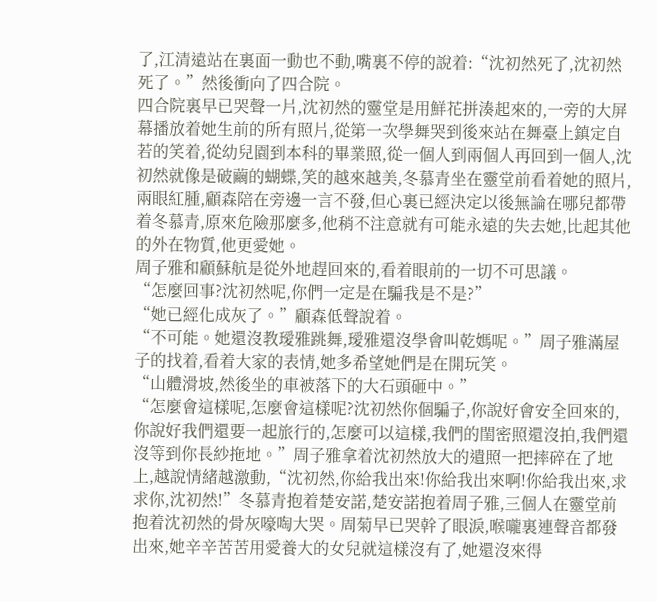了,江清遠站在裏面一動也不動,嘴裏不停的說着:“沈初然死了,沈初然死了。”然後衝向了四合院。
四合院裏早已哭聲一片,沈初然的靈堂是用鮮花拼湊起來的,一旁的大屏幕播放着她生前的所有照片,從第一次學舞哭到後來站在舞臺上鎮定自若的笑着,從幼兒園到本科的畢業照,從一個人到兩個人再回到一個人,沈初然就像是破繭的蝴蝶,笑的越來越美,冬慕青坐在靈堂前看着她的照片,兩眼紅腫,顧森陪在旁邊一言不發,但心裏已經決定以後無論在哪兒都帶着冬慕青,原來危險那麼多,他稍不注意就有可能永遠的失去她,比起其他的外在物質,他更愛她。
周子雅和顧蘇航是從外地趕回來的,看着眼前的一切不可思議。
“怎麼回事?沈初然呢,你們一定是在騙我是不是?”
“她已經化成灰了。”顧森低聲說着。
“不可能。她還沒教璦雅跳舞,璦雅還沒學會叫乾媽呢。”周子雅滿屋子的找着,看着大家的表情,她多希望她們是在開玩笑。
“山體滑坡,然後坐的車被落下的大石頭砸中。”
“怎麼會這樣呢,怎麼會這樣呢?沈初然你個騙子,你說好會安全回來的,你說好我們還要一起旅行的,怎麼可以這樣,我們的閨密照還沒拍,我們還沒等到你長紗拖地。”周子雅拿着沈初然放大的遺照一把摔碎在了地上,越說情緒越激動,“沈初然,你給我出來!你給我出來啊!你給我出來,求求你,沈初然!”冬慕青抱着楚安諾,楚安諾抱着周子雅,三個人在靈堂前抱着沈初然的骨灰嚎啕大哭。周菊早已哭幹了眼淚,喉嚨裏連聲音都發出來,她辛辛苦苦用愛養大的女兒就這樣沒有了,她還沒來得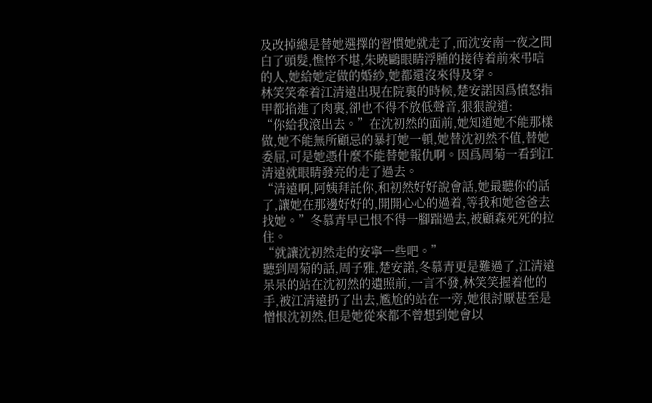及改掉總是替她選擇的習慣她就走了,而沈安南一夜之間白了頭髮,憔悴不堪,朱曉鷗眼睛浮腫的接待着前來弔唁的人,她給她定做的婚紗,她都還沒來得及穿。
林笑笑牽着江清遠出現在院裏的時候,楚安諾因爲憤怒指甲都掐進了肉裏,卻也不得不放低聲音,狠狠說道:
“你給我滾出去。”在沈初然的面前,她知道她不能那樣做,她不能無所顧忌的暴打她一頓,她替沈初然不值,替她委屈,可是她憑什麼不能替她報仇啊。因爲周菊一看到江清遠就眼睛發亮的走了過去。
“清遠啊,阿姨拜託你,和初然好好說會話,她最聽你的話了,讓她在那邊好好的,開開心心的過着,等我和她爸爸去找她。”冬慕青早已恨不得一腳踹過去,被顧森死死的拉住。
“就讓沈初然走的安寧一些吧。”
聽到周菊的話,周子雅,楚安諾,冬慕青更是難過了,江清遠呆呆的站在沈初然的遺照前,一言不發,林笑笑握着他的手,被江清遠扔了出去,尷尬的站在一旁,她很討厭甚至是憎恨沈初然,但是她從來都不曾想到她會以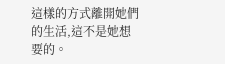這樣的方式離開她們的生活,這不是她想要的。